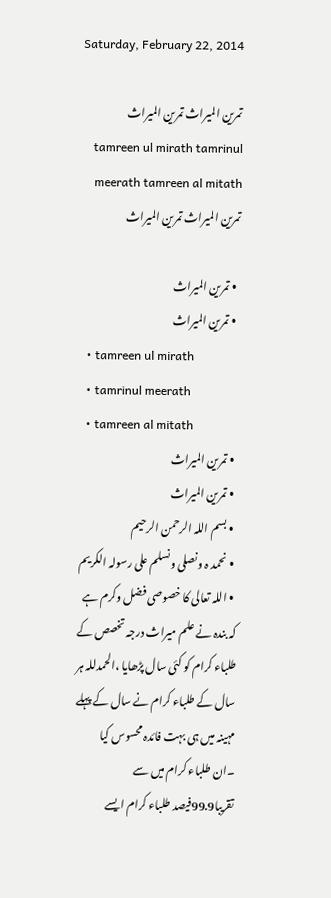Saturday, February 22, 2014

تمرین المیراث تمرین المیراث tamreen ul mirath tamrinul meerath tamreen al mitath تمرين الميراث تمرین المیراث

  • تمرین المیراث
  • تمرین المیراث
  • tamreen ul mirath
  • tamrinul meerath
  • tamreen al mitath
  • تمرين الميراث
  • تمرین المیراث
  • بسم اللہ الرحمن الرحیم
  • نحمد ہ ونصلی ونسلم علی رسولہ الکریم
  • اللہ تعالی کا خصوصی فضل وکرم ہے کہ بندہ نے علم میراث درجہ تخصص کے طلباء کرام کو کئی سال پڑھایا ،الحمدللہ ہر سال کے طلباء کرام نے سال کے پہلے مہینہ میں ہی بہت فائدہ محسوس کیا ۔ان طلباء کرام میں سے تقریبا99.9فیصد طلباء کرام ایسے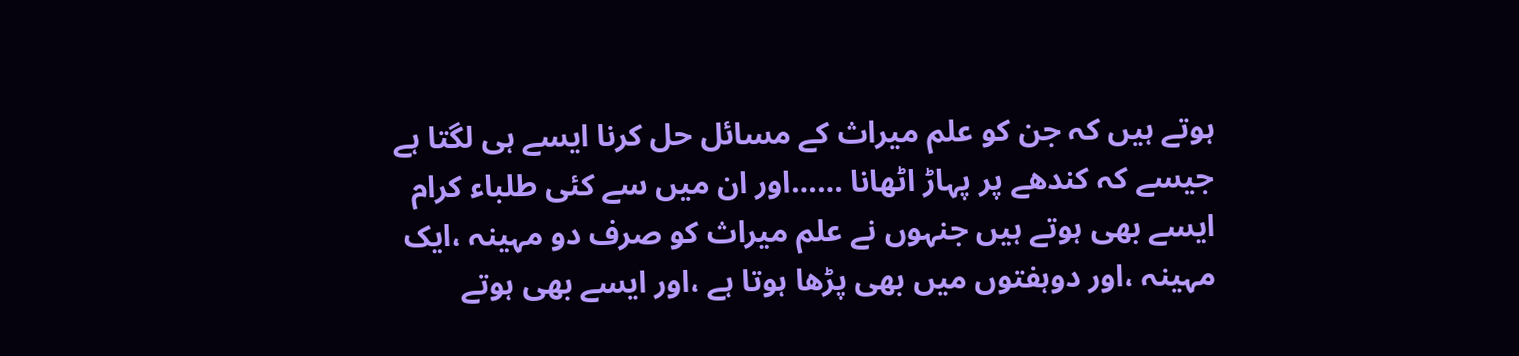ہوتے ہیں کہ جن کو علم میراث کے مسائل حل کرنا ایسے ہی لگتا ہے جیسے کہ کندھے پر پہاڑ اٹھانا ……اور ان میں سے کئی طلباء کرام ایسے بھی ہوتے ہیں جنہوں نے علم میراث کو صرف دو مہینہ ،ایک مہینہ ،اور دوہفتوں میں بھی پڑھا ہوتا ہے ،اور ایسے بھی ہوتے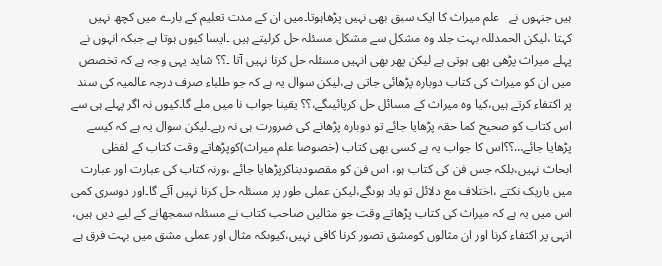ہیں جنہوں نے   علم میراث کا ایک سبق بھی نہیں پڑھاہوتا۔میں ان کے مدت تعلیم کے بارے میں کچھ نہیں کہتا ،لیکن الحمدللہ بہت جلد وہ مشکل سے مشکل مسئلہ حل کرلیتے ہیں ۔ایسا کیوں ہوتا ہے جبکہ انہوں نے پہلے میراث پڑھی بھی ہوتی ہے لیکن پھر بھی انہیں مسئلہ حل کرنا نہیں آتا ۔؟؟ شاید یہی وجہ ہے کہ تخصص میں ان کو میراث کی کتاب دوبارہ پڑھائی جاتی ہے،لیکن سوال یہ ہے کہ جو طلباء صرف درجہ عالمیہ کی سند پر اکتفاء کرتے ہیں،کیا وہ میراث کے مسائل حل کرپائیںگے،؟؟ یقینا جواب نا میں ملے گا۔کیوں نہ اگر پہلے ہی سے اس کتاب کو صحیح کما حقہ پڑھایا جائے تو دوبارہ پڑھانے کی ضرورت ہی نہ رہے۔لیکن سوال یہ ہے کہ کیسے پڑھایا جائے…؟؟اس کا جواب یہ ہے کسی بھی کتاب (خصوصا علم میراث)کوپڑھاتے وقت کتاب کے لفظی ابحاث نہیں،بلکہ جس فن کی کتاب ہو، اس فن کو مقصودبناکرپڑھایا جائے ،ورنہ کتاب کی عبارت اور عبارت میں باریک نکتے ،اختلاف مع دلائل تو یاد ہوںگے،لیکن عملی طور پر مسئلہ حل کرنا نہیں آئے گا۔اور دوسری کمی اس میں یہ ہے کہ میراث کی کتاب پڑھاتے وقت جو مثالیں صاحب کتاب نے مسئلہ سمجھانے کے لیے دیں ہیں، انہی پر اکتفاء کرنا اور ان مثالوں کومشق تصور کرنا کافی نہیں،کیوںکہ مثال اور عملی مشق میں بہت فرق ہے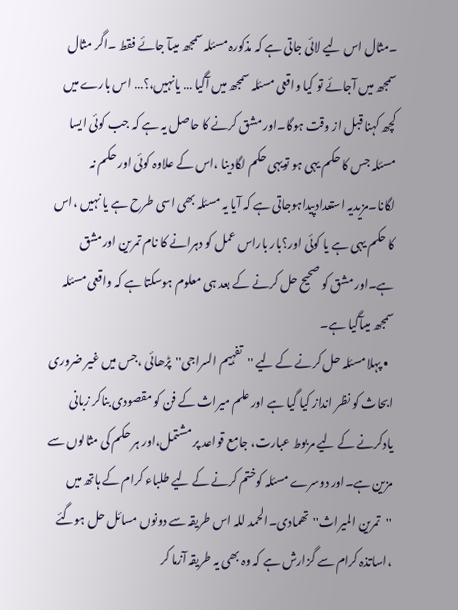۔مثال اس لیے لائی جاتی ہے کہ مذکورہ مسئلہ سمجھ میںآ جائے فقط ۔اگر مثال سمجھ میں آجائے تو کیا واقعی مسئلہ سمجھ میں آگیا … یانہیں،؟… اس بارے میں کچھ کہنا قبل از وقت ہوگا۔اور مشق کرنے کا حاصل یہ ہے کہ جب کوئی ایسا مسئلہ جس کا حکم یہی ہو تویہی حکم لگادینا ،اس کے علاوہ کوئی اور حکم نہ لگانا۔مزیدیہ استعدادپیداہوجاتی ہے کہ آیا یہ مسئلہ بھی اسی طرح ہے یا نہیں ،اس کا حکم یہی ہے یا کوئی اور؟بار باراس عمل کو دہرانے کا نام تمرین اورمشق ہے۔اور مشق کو صحیح حل کرنے کے بعد ہی معلوم ہوسکتا ہے کہ واقعی مسئلہ سمجھ میںآگیا ہے۔
  • پہلامسئلہ حل کرنے کے لیے ''تفہیم السراجی''پڑھائی ،جس میں غیر ضروری ابحاث کو نظر انداز کیا گیا ہے اور علم میراث کے فن کو مقصودی بناکر زبانی یادکرنے کے لیے مربوط عبارت، جامع قواعد پر مشتمل،اور ہر حکم کی مثالوں سے مزین ہے۔اور دوسرے مسئلہ کوختم کرنے کے لیے طلباء کرام کے ہاتھ میں ''تمرین المیراث''تھمادی۔الحمد للہ اس طریقہ سے دونوں مسائل حل ہوگئے ،اساتذہ کرام سے گزارش ہے کہ وہ بھی یہ طریقہ آزما کر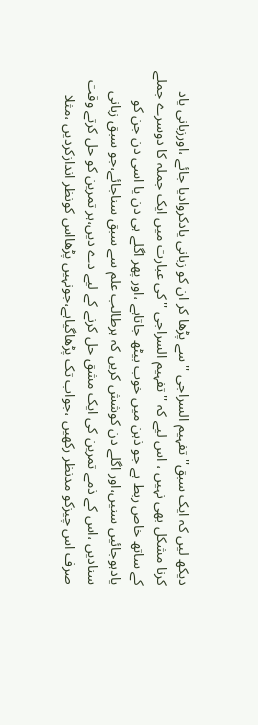دیکھ لیں کہ ایک سبق'' تفہیم السراجی ''سے پڑھا کر ان کو زبانی یادکروادیا جائے ،اورزبانی یاد کرنا مشکل بھی نہیں ، اس لیے کہ ''تفہیم السراجی ''کی عبارت میں ایک جملہ کا دوسرے جملے کے ساتھ خاص ربط ہے جو ذہن میں خوب بیٹھ جاتاہے ،اور پھر اگلے ہی دن یا اسی دن جن کو یادہوجائیں سنیں،اور اگلے دن کوشش کریں کہ ہرطالب علم سے سبق سناجائے،جو سبق زبانی سنادیں ،اس کے ذمے تمرین کی ایک مشق حل کرنے کے لیے دے دیں،ہر تمرین کو حل کرتے وقت صرف اس چیزکو مدنظر رکھیں ،جواب تک پڑھاگیاہے،جونہیں پڑھااس کونظر اندازکردیں ،مثلا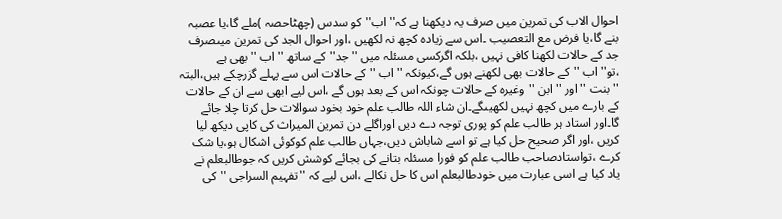احوال الاب کی تمرین میں صرف یہ دیکھنا ہے کہ''اب''کو سدس (چھٹاحصہ )ملے گا،یا عصبہ بنے گا،یا فرض مع التعصیب ۔اس سے زیادہ کچھ نہ لکھیں ،اور احوال الجد کی تمرین میںصرف جد کے حالات لکھنا کافی نہیں ،بلکہ اگرکسی مسئلہ میں ''جد''کے ساتھ ''اب ''بھی ہے ،تو''اب ''کے حالات بھی لکھنے ہوں گے،کیونکہ ''اب ''کے حالات اس سے پہلے گزرچکے ہیں،البتہ ''بنت '' اور ''ابن ''وغیرہ کے حالات چونکہ اس کے بعد ہوں گے ،اس لیے ابھی سے ان کے حالات کے بارے میں کچھ نہیں لکھیںگے۔ان شاء اللہ طالب علم خود بخود سوالات حل کرتا چلا جائے گا۔اور استاد ہر طالب علم کو پوری توجہ دے دیں اوراگلے دن تمرین المیراث کی کاپی دیکھ لیا کریں ،اور اگر صحیح حل کیا ہے تو اسے شاباش دیں،جہاں طالب علم کوکوئی اشکال ہو،یا شک کرے ،تواستادصاحب طالب علم کو فورا مسئلہ بتانے کی بجائے کوشش کریں کہ جوطالبعلم نے یاد کیا ہے اسی عبارت میں خودطالبعلم اس کا حل نکالے ،اس لیے کہ ''تفہیم السراجی ''کی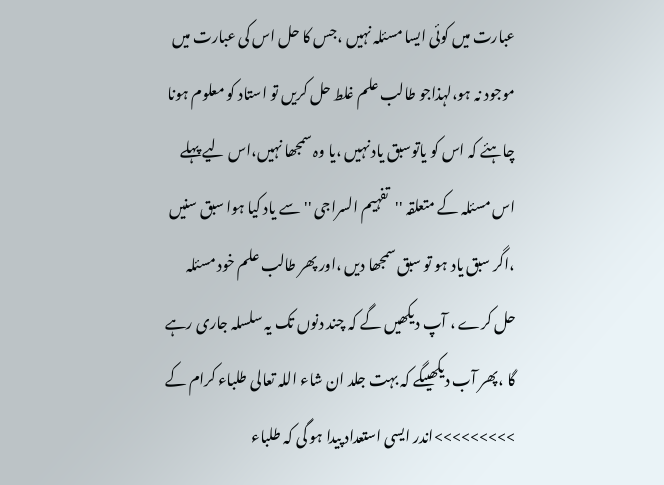عبارت میں کوئی ایسا مسئلہ نہیں ،جس کا حل اس کی عبارت میں موجود نہ ہو،لہذاجو طالب علم غلط حل کریں تو استاد کو معلوم ہونا چاہئے کہ اس کو یاتوسبق یاد نہیں ،یا وہ سمجھا نہیں،اس لیے پہلے اس مسئلہ کے متعلقہ ''تفہیم السراجی ''سے یاد کیا ہوا سبق سنیں ،اگر سبق یاد ہو تو سبق سمجھا دیں ،اور پھر طالب علم خود مسئلہ حل کرے ، آپ دیکھیں گے کہ چند دنوں تک یہ سلسلہ جاری رہے گا ،پھر آب دیکھیںگے کہ بہت جلد ان شاء اللہ تعالی طلباء کرام کے >>>>>>>>>اندر ایسی استعداد پیدا ہو گی کہ طلباء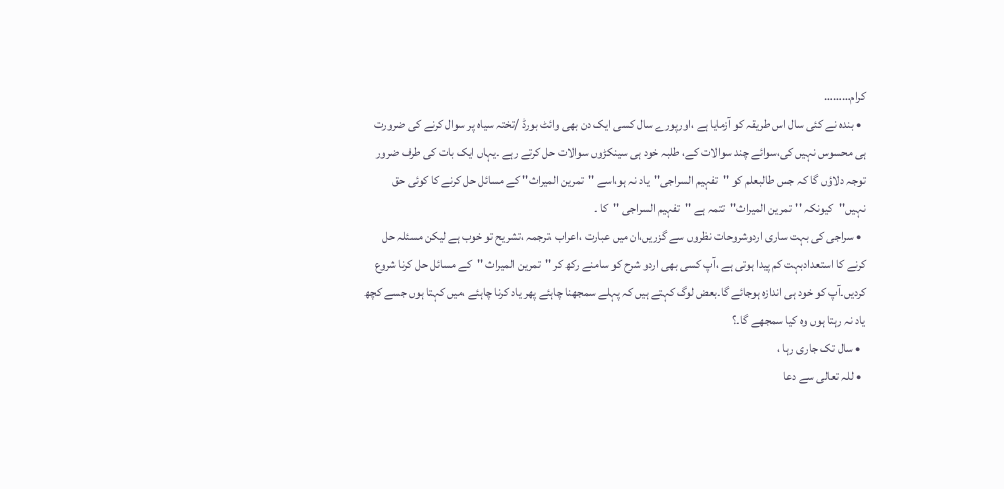کرام………
  • بندہ نے کئی سال اس طریقہ کو آزمایا ہے ،اورپورے سال کسی ایک دن بھی وائٹ بورڈ /تختہ سیاہ پر سوال کرنے کی ضرورت ہی محسوس نہیں کی،سوائے چند سوالات کے، طلبہ خود ہی سینکڑوں سوالات حل کرتے رہے ۔یہاں ایک بات کی طرف ضرور توجہ دلاؤں گا کہ جس طالبعلم کو ''تفہیم السراجی''یاد نہ ہو،اسے ''تمرین المیراث'' کے مسائل حل کرنے کا کوئی حق نہیں''کیونکہ ''تمرین المیراث''تتمہ ہے ''تفہیم السراجی ''کا ۔
  • سراجی کی بہت ساری اردوشروحات نظروں سے گزریں،ان میں عبارت ،اعراب ،ترجمہ ،تشریح تو خوب ہے لیکن مسئلہ حل کرنے کا استعدادبہت کم پیدا ہوتی ہے ،آپ کسی بھی اردو شرح کو سامنے رکھ کر ''تمرین المیراث ''کے مسائل حل کرنا شروع کردیں۔آپ کو خود ہی اندازہ ہوجائے گا۔بعض لوگ کہتے ہیں کہ پہلے سمجھنا چاہئے پھر یاد کرنا چاہئے ،میں کہتا ہوں جسے کچھ یاد نہ رہتا ہوں وہ کیا سمجھے گا۔؟
  • سال تک جاری رہا ،
  • للہ تعالی سے دعا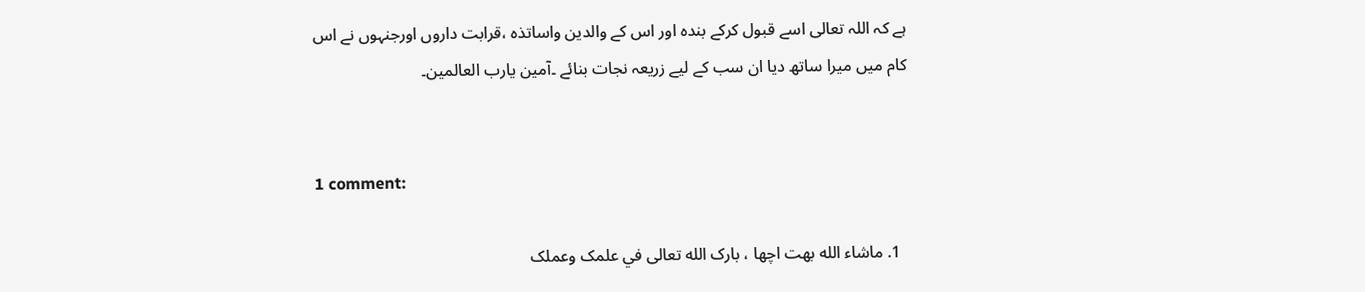ہے کہ اللہ تعالی اسے قبول کرکے بندہ اور اس کے والدین واساتذہ ،قرابت داروں اورجنہوں نے اس کام میں میرا ساتھ دیا ان سب کے لیے زریعہ نجات بنائے ۔آمین یارب العالمین۔


1 comment:

  1. ماشاء الله بهت اچها ، بارک الله تعالی في علمک وعملک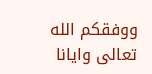ووفقکم الله تعالی وایانا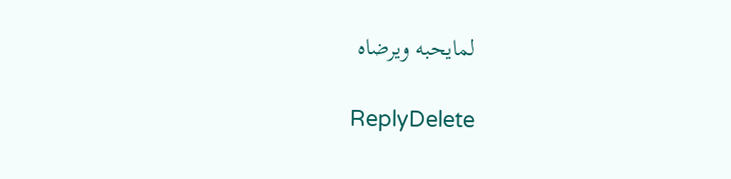لمایحبه ویرضاه

    ReplyDelete